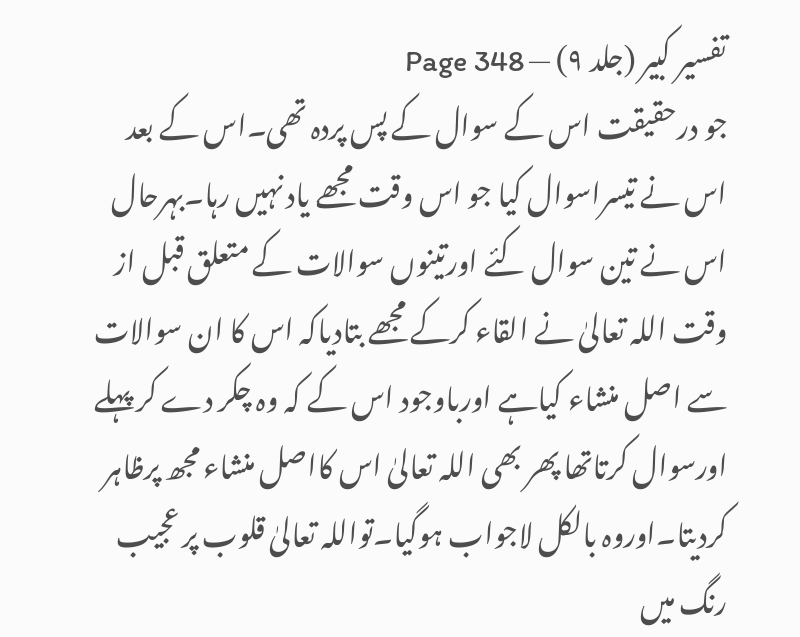تفسیر کبیر (جلد ۹) — Page 348
جو درحقیقت اس کے سوال کے پس پردہ تھی۔اس کے بعد اس نے تیسراسوال کیا جو اس وقت مجھے یاد نہیں رہا۔بہرحال اس نے تین سوال کئے اورتینوں سوالات کے متعلق قبل از وقت اللہ تعالیٰ نے القاء کرکے مجھے بتادیاکہ اس کا ان سوالات سے اصل منشاء کیاہے اورباوجود اس کے کہ وہ چکر دے کر پہلے اورسوال کرتاتھا پھر بھی اللہ تعالیٰ اس کااصل منشاء مجھ پرظاہر کردیتا۔اوروہ بالکل لاجواب ہوگیا۔تواللہ تعالیٰ قلوب پر عجیب رنگ میں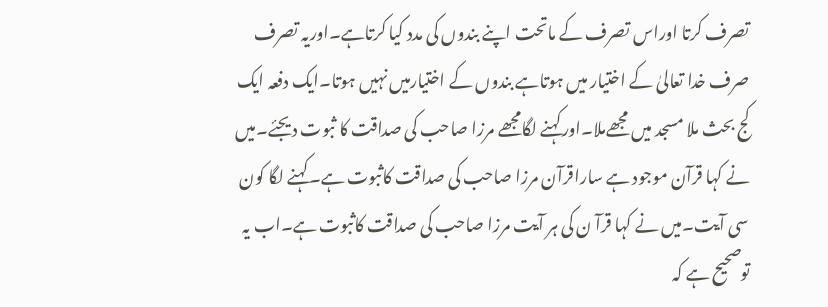تصرف کرتا اوراس تصرف کے ماتحت اپنے بندوں کی مدد کیا کرتاہے۔اوریہ تصرف صرف خدا تعالیٰ کے اختیار میں ہوتاہے بندوں کے اختیارمیں نہیں ہوتا۔ایک دفعہ ایک کج بحث ملا مسجد میں مجھےملا۔اورکہنے لگامجھے مرزا صاحب کی صداقت کا ثبوت دیجئے۔میں نے کہا قرآن موجود ہے ساراقرآن مرزا صاحب کی صداقت کاثبوت ہے۔کہنے لگا کون سی آیت۔میں نے کہا قرآ ن کی ہر آیت مرزا صاحب کی صداقت کاثبوت ہے۔اب یہ توصحیح ہے کہ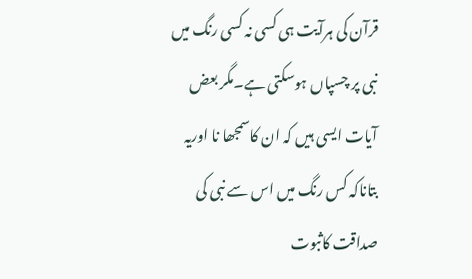قرآن کی ہرآیت ہی کسی نہ کسی رنگ میں نبی پر چسپاں ہوسکتی ہے۔مگر بعض آیات ایسی ہیں کہ ان کاسمجھا نا اوریہ بتاناکہ کس رنگ میں اس سے نبی کی صداقت کاثبوت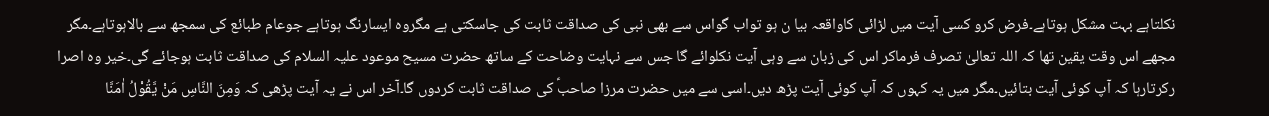نکلتاہے بہت مشکل ہوتاہے۔فرض کرو کسی آیت میں لڑائی کاواقعہ بیا ن ہو تواب گواس سے بھی نبی کی صداقت ثابت کی جاسکتی ہے مگروہ ایسارنگ ہوتاہے جوعام طبائع کی سمجھ سے بالاہوتاہے۔مگر مجھے اس وقت یقین تھا کہ اللہ تعالیٰ تصرف فرماکر اس کی زبان سے وہی آیت نکلوائے گا جس سے نہایت وضاحت کے ساتھ حضرت مسیح موعود علیہ السلام کی صداقت ثابت ہوجائے گی۔خیر وہ اصرا رکرتارہا کہ آپ کوئی آیت بتائیں۔مگر میں یہ کہوں کہ آپ کوئی آیت پڑھ دیں۔اسی سے میں حضرت مرزا صاحبؑ کی صداقت ثابت کردوں گا۔آخر اس نے یہ آیت پڑھی کہ وَمِنَ النَّاسِ مَنْ یَّقُوْلُ اٰمَنَّا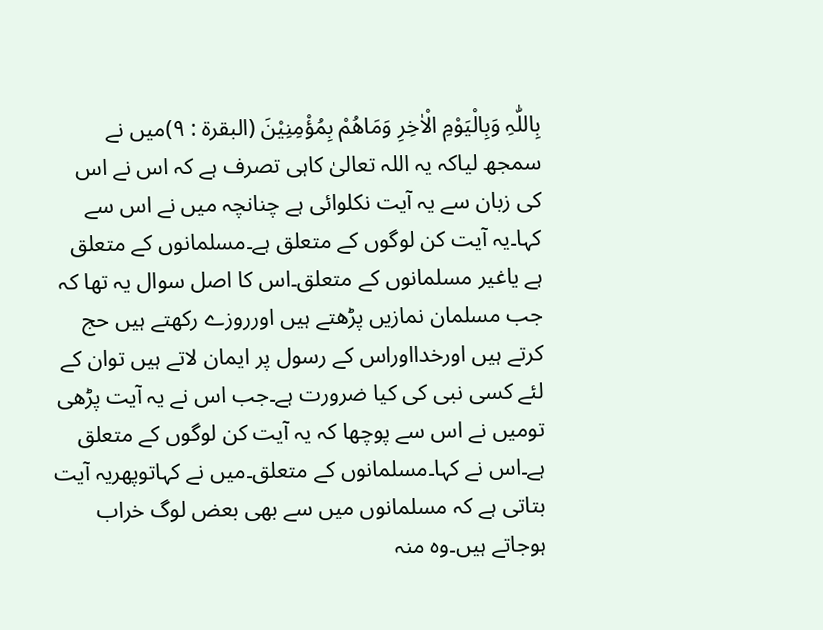بِاللّٰہِ وَبِالْیَوْمِ الْاٰخِرِ وَمَاھُمْ بِمُؤْمِنِیْنَ (البقرۃ : ۹)میں نے سمجھ لیاکہ یہ اللہ تعالیٰ کاہی تصرف ہے کہ اس نے اس کی زبان سے یہ آیت نکلوائی ہے چنانچہ میں نے اس سے کہا۔یہ آیت کن لوگوں کے متعلق ہے۔مسلمانوں کے متعلق ہے یاغیر مسلمانوں کے متعلق۔اس کا اصل سوال یہ تھا کہ جب مسلمان نمازیں پڑھتے ہیں اورروزے رکھتے ہیں حج کرتے ہیں اورخدااوراس کے رسول پر ایمان لاتے ہیں توان کے لئے کسی نبی کی کیا ضرورت ہے۔جب اس نے یہ آیت پڑھی تومیں نے اس سے پوچھا کہ یہ آیت کن لوگوں کے متعلق ہے۔اس نے کہا۔مسلمانوں کے متعلق۔میں نے کہاتوپھریہ آیت بتاتی ہے کہ مسلمانوں میں سے بھی بعض لوگ خراب ہوجاتے ہیں۔وہ منہ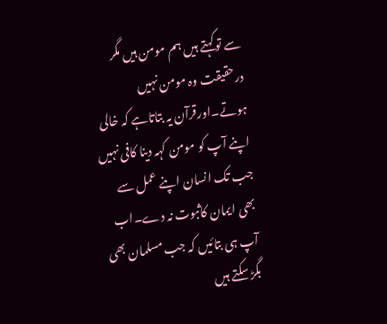سے توکہتے ہیں ہم مومن ہیں مگر درحقیقت وہ مومن نہیں ہوتے۔اورقرآن یہ بتاتاہے کہ خالی اپنے آپ کو مومن کہہ دینا کافی نہیں جب تک انسان اپنے عمل سے بھی ایمان کاثبوت نہ دے۔اب آپ ہی بتائیں کہ جب مسلمان بھی بگڑ سکتے ہیں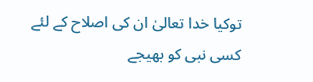توکیا خدا تعالیٰ ان کی اصلاح کے لئے کسی نبی کو بھیجے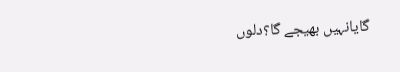گایانہیں بھیجے گا؟دلوں